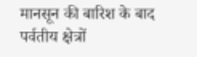मानसून की बारिश के बाद पर्वतीय क्षेत्रों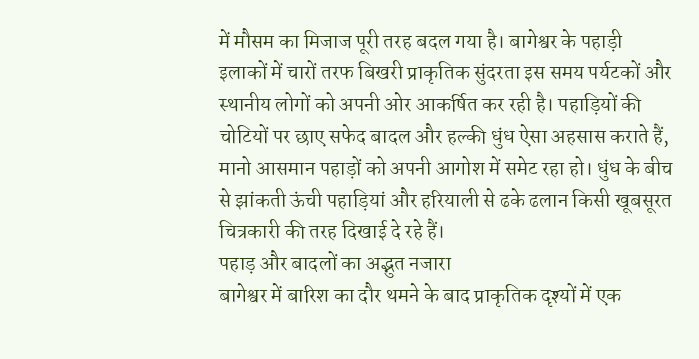में मौसम का मिजाज पूरी तरह बदल गया है। बागेश्वर के पहाड़ी इलाकों में चारों तरफ बिखरी प्राकृतिक सुंदरता इस समय पर्यटकों और स्थानीय लोगों को अपनी ओर आकर्षित कर रही है। पहाड़ियों की चोटियों पर छाए सफेद बादल और हल्की धुंध ऐसा अहसास कराते हैं, मानो आसमान पहाड़ों को अपनी आगोश में समेट रहा हो। धुंध के बीच से झांकती ऊंची पहाड़ियां और हरियाली से ढके ढलान किसी खूबसूरत चित्रकारी की तरह दिखाई दे रहे हैं।
पहाड़ और बादलों का अद्भुत नजारा
बागेश्वर में बारिश का दौर थमने के बाद प्राकृतिक दृश्यों में एक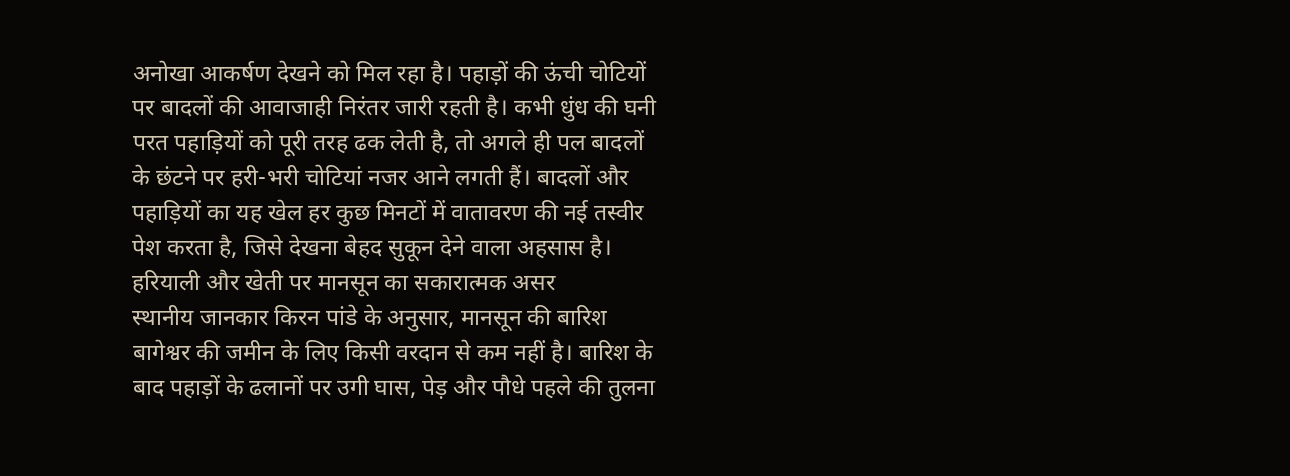अनोखा आकर्षण देखने को मिल रहा है। पहाड़ों की ऊंची चोटियों पर बादलों की आवाजाही निरंतर जारी रहती है। कभी धुंध की घनी परत पहाड़ियों को पूरी तरह ढक लेती है, तो अगले ही पल बादलों के छंटने पर हरी-भरी चोटियां नजर आने लगती हैं। बादलों और पहाड़ियों का यह खेल हर कुछ मिनटों में वातावरण की नई तस्वीर पेश करता है, जिसे देखना बेहद सुकून देने वाला अहसास है।
हरियाली और खेती पर मानसून का सकारात्मक असर
स्थानीय जानकार किरन पांडे के अनुसार, मानसून की बारिश बागेश्वर की जमीन के लिए किसी वरदान से कम नहीं है। बारिश के बाद पहाड़ों के ढलानों पर उगी घास, पेड़ और पौधे पहले की तुलना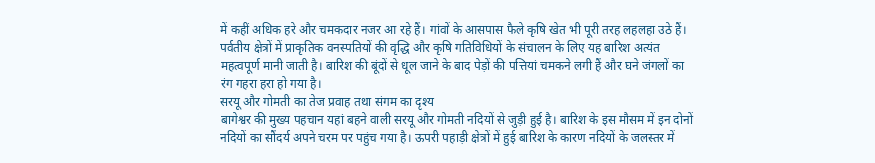में कहीं अधिक हरे और चमकदार नजर आ रहे हैं। गांवों के आसपास फैले कृषि खेत भी पूरी तरह लहलहा उठे हैं। पर्वतीय क्षेत्रों में प्राकृतिक वनस्पतियों की वृद्धि और कृषि गतिविधियों के संचालन के लिए यह बारिश अत्यंत महत्वपूर्ण मानी जाती है। बारिश की बूंदों से धूल जाने के बाद पेड़ों की पत्तियां चमकने लगी हैं और घने जंगलों का रंग गहरा हरा हो गया है।
सरयू और गोमती का तेज प्रवाह तथा संगम का दृश्य
बागेश्वर की मुख्य पहचान यहां बहने वाली सरयू और गोमती नदियों से जुड़ी हुई है। बारिश के इस मौसम में इन दोनों नदियों का सौंदर्य अपने चरम पर पहुंच गया है। ऊपरी पहाड़ी क्षेत्रों में हुई बारिश के कारण नदियों के जलस्तर में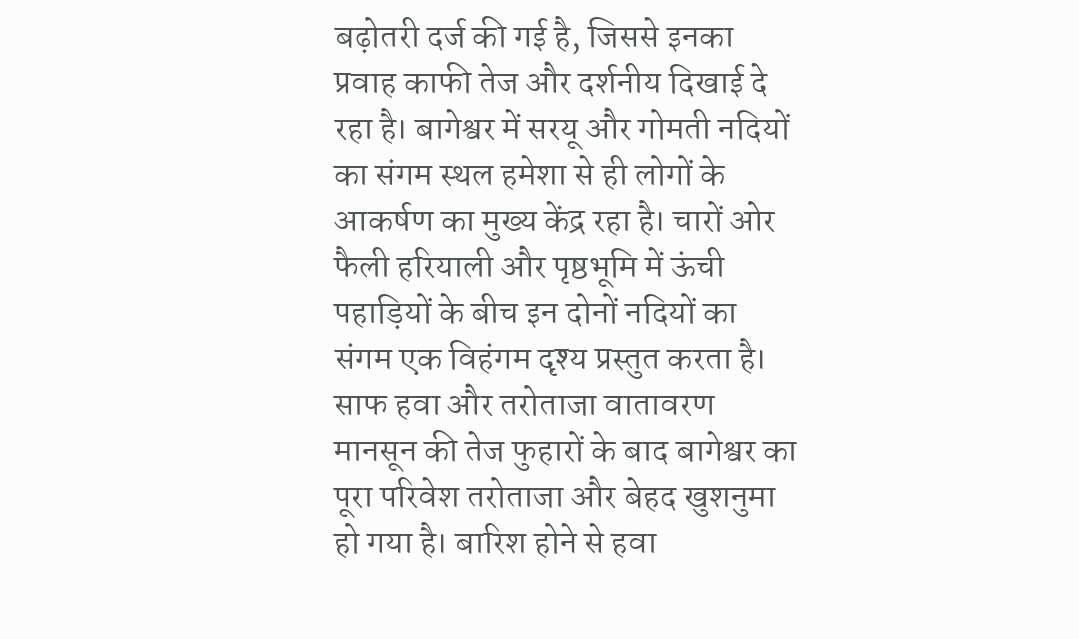बढ़ोतरी दर्ज की गई है, जिससे इनका प्रवाह काफी तेज और दर्शनीय दिखाई दे रहा है। बागेश्वर में सरयू और गोमती नदियों का संगम स्थल हमेशा से ही लोगों के आकर्षण का मुख्य केंद्र रहा है। चारों ओर फैली हरियाली और पृष्ठभूमि में ऊंची पहाड़ियों के बीच इन दोनों नदियों का संगम एक विहंगम दृश्य प्रस्तुत करता है।
साफ हवा और तरोताजा वातावरण
मानसून की तेज फुहारों के बाद बागेश्वर का पूरा परिवेश तरोताजा और बेहद खुशनुमा हो गया है। बारिश होने से हवा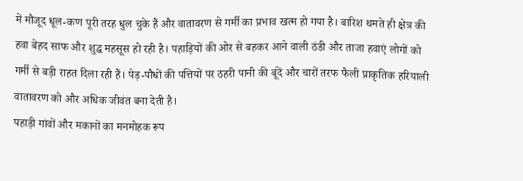में मौजूद धूल-कण पूरी तरह धुल चुके हैं और वातावरण से गर्मी का प्रभाव खत्म हो गया है। बारिश थमते ही क्षेत्र की हवा बेहद साफ और शुद्ध महसूस हो रही है। पहाड़ियों की ओर से बहकर आने वाली ठंडी और ताजा हवाएं लोगों को गर्मी से बड़ी राहत दिला रही हैं। पेड़-पौधों की पत्तियों पर ठहरी पानी की बूंदें और चारों तरफ फैली प्राकृतिक हरियाली वातावरण को और अधिक जीवंत बना देती है।
पहाड़ी गांवों और मकानों का मनमोहक रूप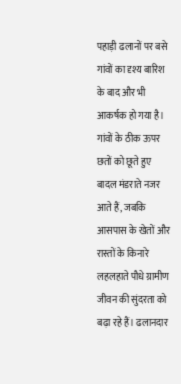पहाड़ी ढलानों पर बसे गांवों का दृश्य बारिश के बाद और भी आकर्षक हो गया है। गांवों के ठीक ऊपर छतों को छूते हुए बादल मंडराते नजर आते हैं, जबकि आसपास के खेतों और रास्तों के किनारे लहलहाते पौधे ग्रामीण जीवन की सुंदरता को बढ़ा रहे हैं। ढलानदार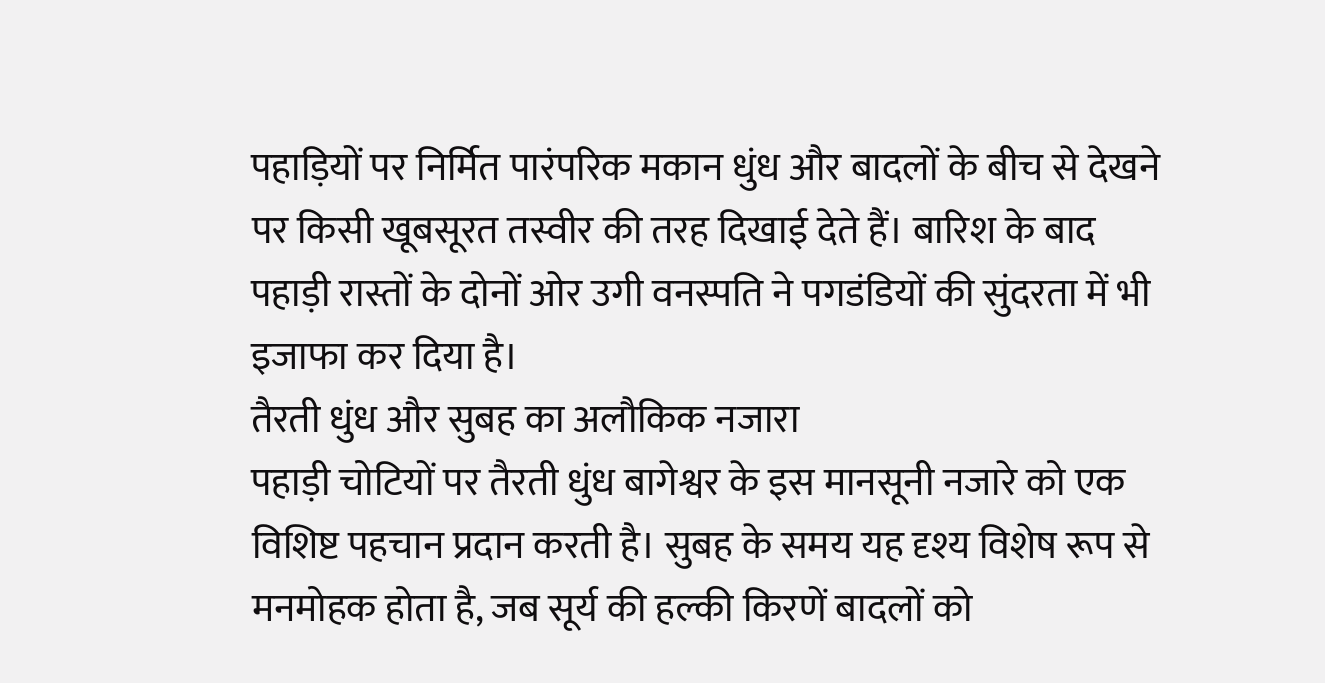पहाड़ियों पर निर्मित पारंपरिक मकान धुंध और बादलों के बीच से देखने पर किसी खूबसूरत तस्वीर की तरह दिखाई देते हैं। बारिश के बाद पहाड़ी रास्तों के दोनों ओर उगी वनस्पति ने पगडंडियों की सुंदरता में भी इजाफा कर दिया है।
तैरती धुंध और सुबह का अलौकिक नजारा
पहाड़ी चोटियों पर तैरती धुंध बागेश्वर के इस मानसूनी नजारे को एक विशिष्ट पहचान प्रदान करती है। सुबह के समय यह दृश्य विशेष रूप से मनमोहक होता है, जब सूर्य की हल्की किरणें बादलों को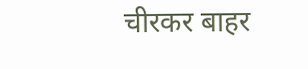चीरकर बाहर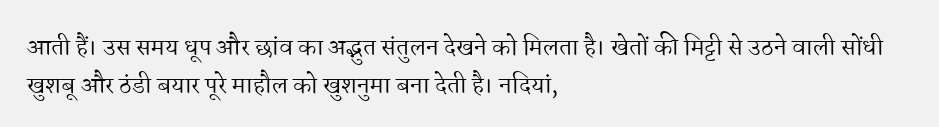आती हैं। उस समय धूप और छांव का अद्भुत संतुलन देखने को मिलता है। खेतों की मिट्टी से उठने वाली सोंधी खुशबू और ठंडी बयार पूरे माहौल को खुशनुमा बना देती है। नदियां,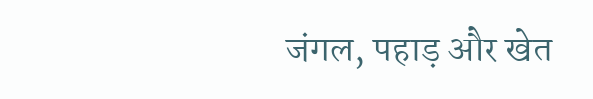जंगल, पहाड़ और खेत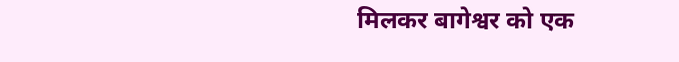मिलकर बागेश्वर को एक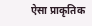ऐसा प्राकृतिक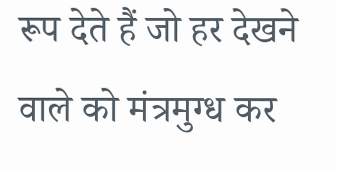रूप देते हैं जो हर देखने वाले को मंत्रमुग्ध कर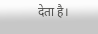देता है।